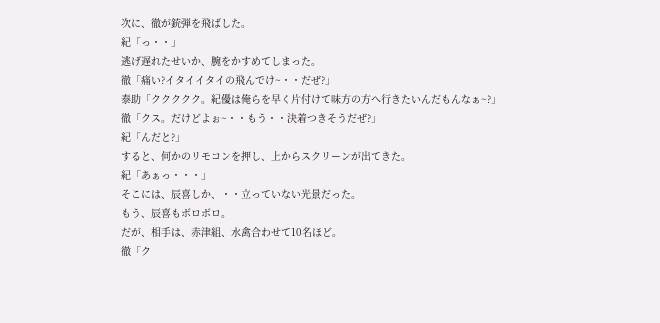次に、徹が銃弾を飛ばした。
紀「っ・・」
逃げ遅れたせいか、腕をかすめてしまった。
徹「痛い?イタイイタイの飛んでけ~・・だぜ?」
泰助「ククククク。紀優は俺らを早く片付けて味方の方へ行きたいんだもんなぁ~?」
徹「クス。だけどよぉ~・・もう・・決着つきそうだぜ?」
紀「んだと?」
すると、何かのリモコンを押し、上からスクリーンが出てきた。
紀「あぁっ・・・」
そこには、辰喜しか、・・立っていない光景だった。
もう、辰喜もボロボロ。
だが、相手は、赤津組、水禽合わせて10名ほど。
徹「ク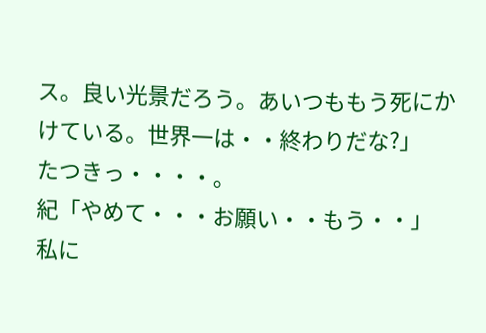ス。良い光景だろう。あいつももう死にかけている。世界一は・・終わりだな?」
たつきっ・・・・。
紀「やめて・・・お願い・・もう・・」
私に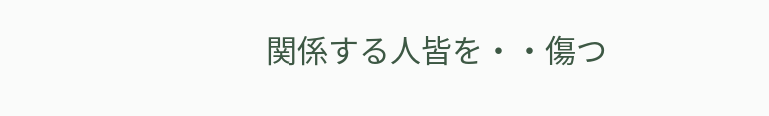関係する人皆を・・傷つ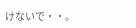けないで・・。